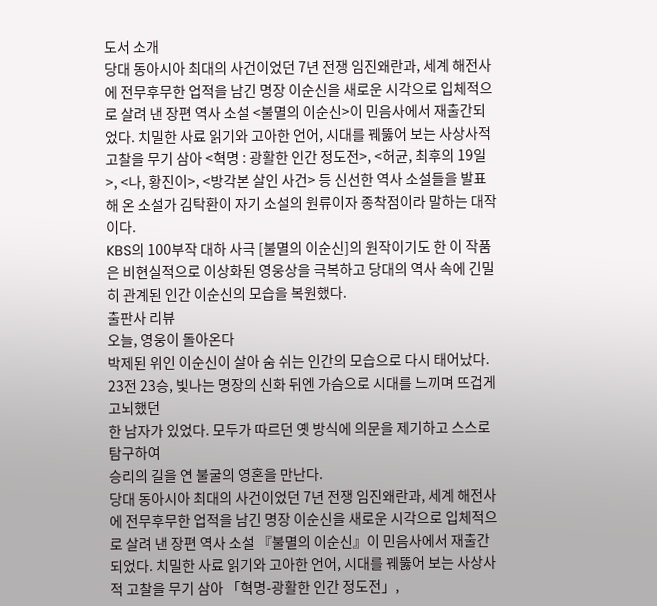도서 소개
당대 동아시아 최대의 사건이었던 7년 전쟁 임진왜란과, 세계 해전사에 전무후무한 업적을 남긴 명장 이순신을 새로운 시각으로 입체적으로 살려 낸 장편 역사 소설 <불멸의 이순신>이 민음사에서 재출간되었다. 치밀한 사료 읽기와 고아한 언어, 시대를 꿰뚫어 보는 사상사적 고찰을 무기 삼아 <혁명 : 광활한 인간 정도전>, <허균, 최후의 19일>, <나, 황진이>, <방각본 살인 사건> 등 신선한 역사 소설들을 발표해 온 소설가 김탁환이 자기 소설의 원류이자 종착점이라 말하는 대작이다.
KBS의 100부작 대하 사극 [불멸의 이순신]의 원작이기도 한 이 작품은 비현실적으로 이상화된 영웅상을 극복하고 당대의 역사 속에 긴밀히 관계된 인간 이순신의 모습을 복원했다.
출판사 리뷰
오늘, 영웅이 돌아온다
박제된 위인 이순신이 살아 숨 쉬는 인간의 모습으로 다시 태어났다.
23전 23승, 빛나는 명장의 신화 뒤엔 가슴으로 시대를 느끼며 뜨겁게 고뇌했던
한 남자가 있었다. 모두가 따르던 옛 방식에 의문을 제기하고 스스로 탐구하여
승리의 길을 연 불굴의 영혼을 만난다.
당대 동아시아 최대의 사건이었던 7년 전쟁 임진왜란과, 세계 해전사에 전무후무한 업적을 남긴 명장 이순신을 새로운 시각으로 입체적으로 살려 낸 장편 역사 소설 『불멸의 이순신』이 민음사에서 재출간되었다. 치밀한 사료 읽기와 고아한 언어, 시대를 꿰뚫어 보는 사상사적 고찰을 무기 삼아 「혁명-광활한 인간 정도전」,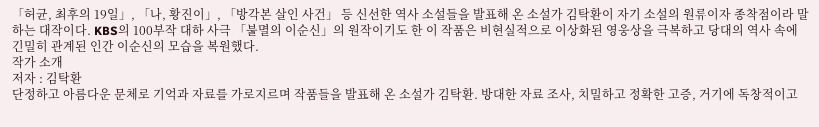「허균, 최후의 19일」, 「나, 황진이」, 「방각본 살인 사건」 등 신선한 역사 소설들을 발표해 온 소설가 김탁환이 자기 소설의 원류이자 종착점이라 말하는 대작이다. KBS의 100부작 대하 사극 「불멸의 이순신」의 원작이기도 한 이 작품은 비현실적으로 이상화된 영웅상을 극복하고 당대의 역사 속에 긴밀히 관계된 인간 이순신의 모습을 복원했다.
작가 소개
저자 : 김탁환
단정하고 아름다운 문체로 기억과 자료를 가로지르며 작품들을 발표해 온 소설가 김탁환. 방대한 자료 조사, 치밀하고 정확한 고증, 거기에 독창적이고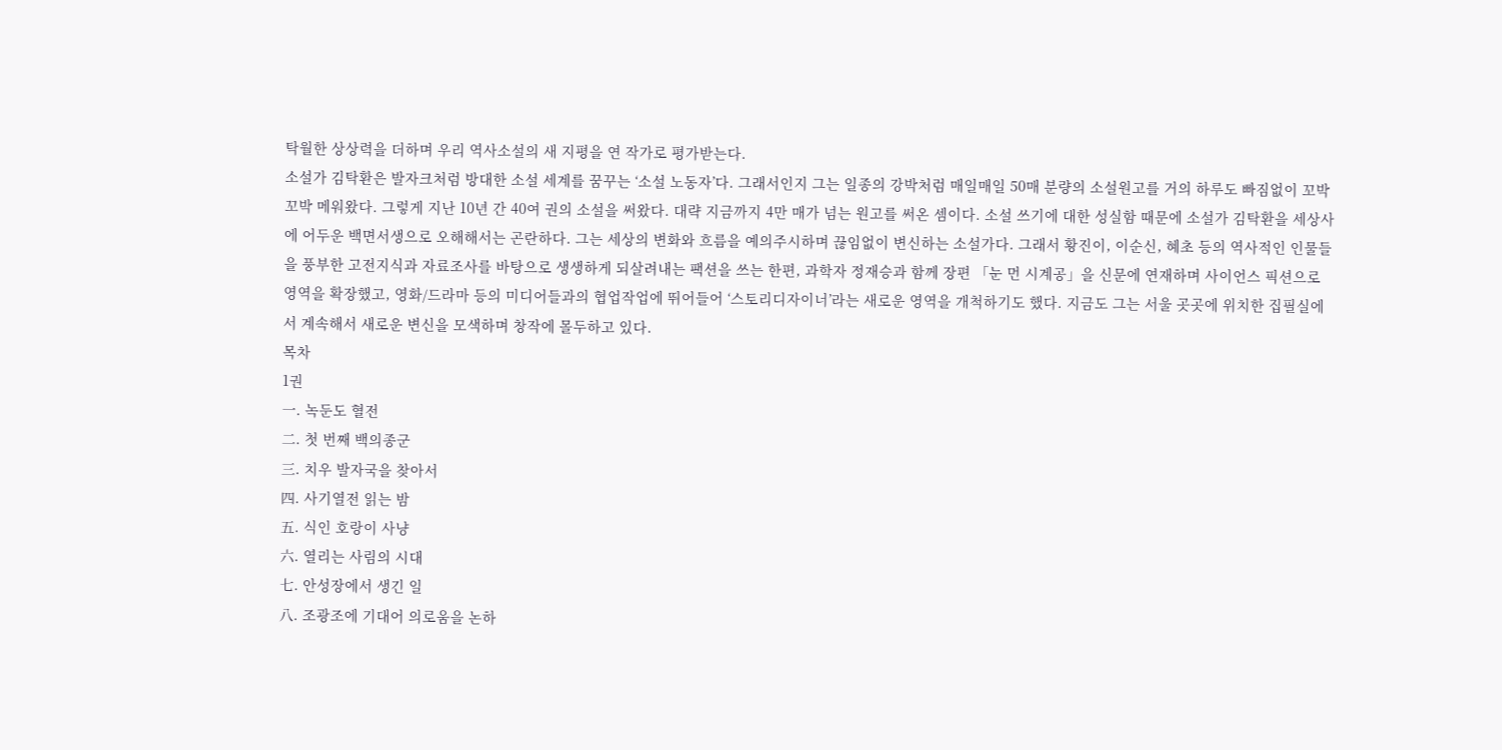탁월한 상상력을 더하며 우리 역사소설의 새 지평을 연 작가로 평가받는다.
소설가 김탁환은 발자크처럼 방대한 소설 세계를 꿈꾸는 ‘소설 노동자’다. 그래서인지 그는 일종의 강박처럼 매일매일 50매 분량의 소설원고를 거의 하루도 빠짐없이 꼬박꼬박 메워왔다. 그렇게 지난 10년 간 40여 권의 소설을 써왔다. 대략 지금까지 4만 매가 넘는 원고를 써온 셈이다. 소설 쓰기에 대한 성실함 때문에 소설가 김탁환을 세상사에 어두운 백면서생으로 오해해서는 곤란하다. 그는 세상의 변화와 흐름을 예의주시하며 끊임없이 변신하는 소설가다. 그래서 황진이, 이순신, 혜초 등의 역사적인 인물들을 풍부한 고전지식과 자료조사를 바탕으로 생생하게 되살려내는 팩션을 쓰는 한편, 과학자 정재승과 함께 장편 「눈 먼 시계공」을 신문에 연재하며 사이언스 픽션으로 영역을 확장했고, 영화/드라마 등의 미디어들과의 협업작업에 뛰어들어 ‘스토리디자이너’라는 새로운 영역을 개척하기도 했다. 지금도 그는 서울 곳곳에 위치한 집필실에서 계속해서 새로운 변신을 모색하며 창작에 몰두하고 있다.
목차
1권
一. 녹둔도 혈전
二. 첫 번째 백의종군
三. 치우 발자국을 찾아서
四. 사기열전 읽는 밤
五. 식인 호랑이 사냥
六. 열리는 사림의 시대
七. 안성장에서 생긴 일
八. 조광조에 기대어 의로움을 논하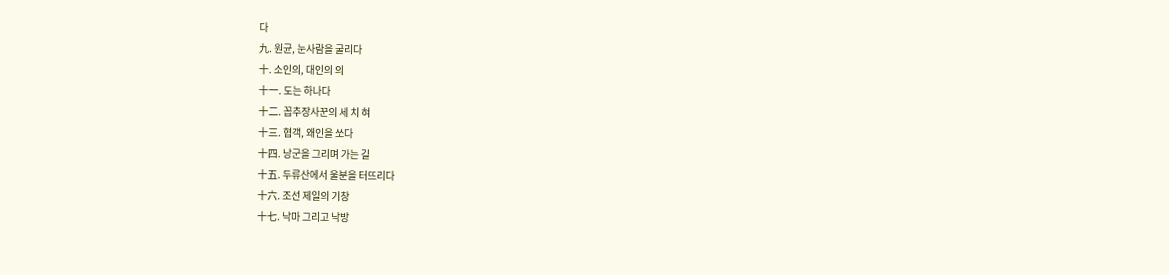다
九. 원균, 눈사람을 굴리다
十. 소인의, 대인의 의
十一. 도는 하나다
十二. 꼽추장사꾼의 세 치 혀
十三. 협객, 왜인을 쏘다
十四. 낭군을 그리며 가는 길
十五. 두류산에서 울분을 터뜨리다
十六. 조선 제일의 기창
十七. 낙마 그리고 낙방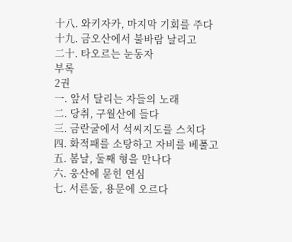十八. 와키자카, 마지막 기회를 주다
十九. 금오산에서 불바람 날리고
二十. 타오르는 눈동자
부록
2권
一. 앞서 달리는 자들의 노래
二. 당취, 구월산에 들다
三. 금란굴에서 석씨지도를 스치다
四. 화적패를 소탕하고 자비를 베풀고
五. 봄날, 둘째 형을 만나다
六. 웅산에 묻힌 연심
七. 서른둘, 용문에 오르다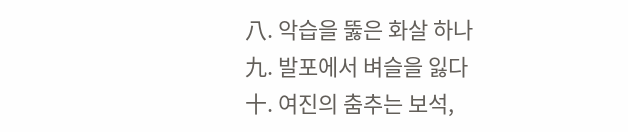八. 악습을 뚫은 화살 하나
九. 발포에서 벼슬을 잃다
十. 여진의 춤추는 보석,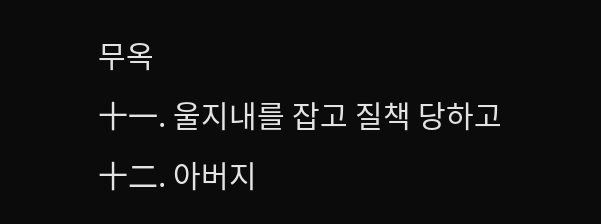무옥
十一. 울지내를 잡고 질책 당하고
十二. 아버지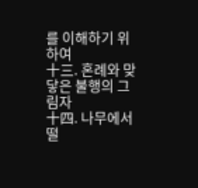를 이해하기 위하여
十三. 혼례와 맞닿은 불행의 그림자
十四. 나무에서 떨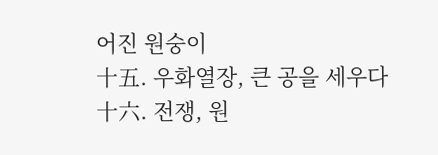어진 원숭이
十五. 우화열장, 큰 공을 세우다
十六. 전쟁, 원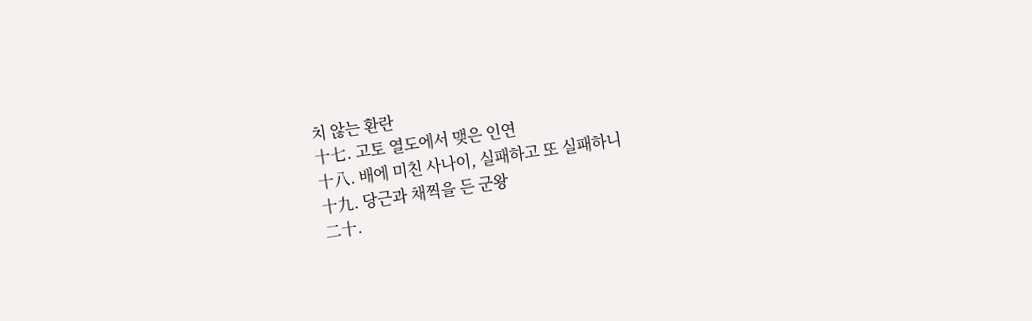치 않는 환란
十七. 고토 열도에서 맺은 인연
十八. 배에 미친 사나이, 실패하고 또 실패하니
十九. 당근과 채찍을 든 군왕
二十.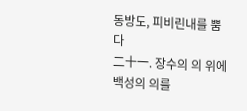동방도, 피비린내를 뿜다
二十一. 장수의 의 위에 백성의 의를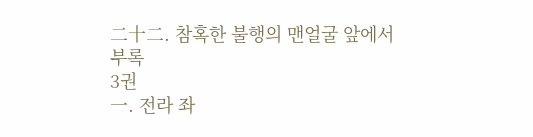二十二. 참혹한 불행의 맨얼굴 앞에서
부록
3권
一. 전라 좌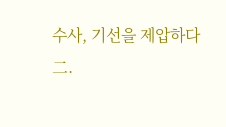수사, 기선을 제압하다
二.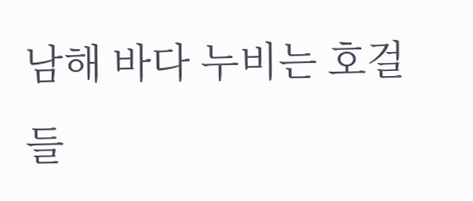남해 바다 누비는 호걸들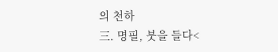의 천하
三. 명필, 붓을 들다<